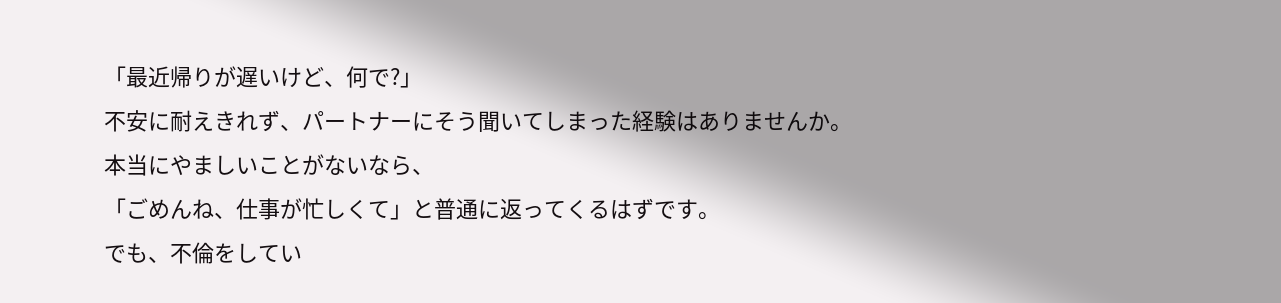「最近帰りが遅いけど、何で?」
不安に耐えきれず、パートナーにそう聞いてしまった経験はありませんか。
本当にやましいことがないなら、
「ごめんね、仕事が忙しくて」と普通に返ってくるはずです。
でも、不倫をしてい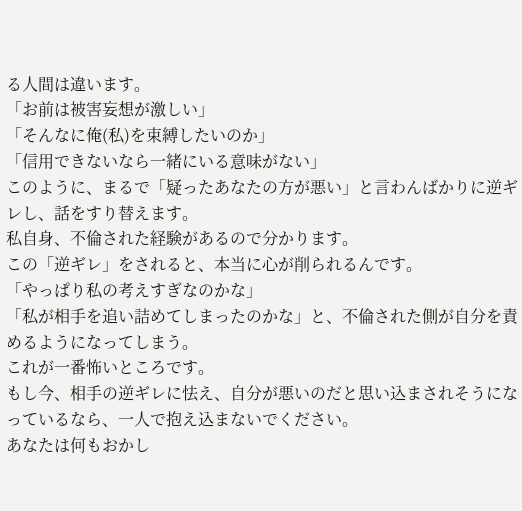る人間は違います。
「お前は被害妄想が激しい」
「そんなに俺(私)を束縛したいのか」
「信用できないなら一緒にいる意味がない」
このように、まるで「疑ったあなたの方が悪い」と言わんばかりに逆ギレし、話をすり替えます。
私自身、不倫された経験があるので分かります。
この「逆ギレ」をされると、本当に心が削られるんです。
「やっぱり私の考えすぎなのかな」
「私が相手を追い詰めてしまったのかな」と、不倫された側が自分を責めるようになってしまう。
これが一番怖いところです。
もし今、相手の逆ギレに怯え、自分が悪いのだと思い込まされそうになっているなら、一人で抱え込まないでください。
あなたは何もおかし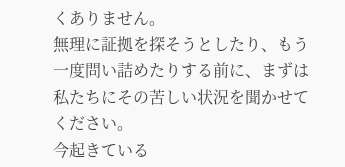くありません。
無理に証拠を探そうとしたり、もう一度問い詰めたりする前に、まずは私たちにその苦しい状況を聞かせてください。
今起きている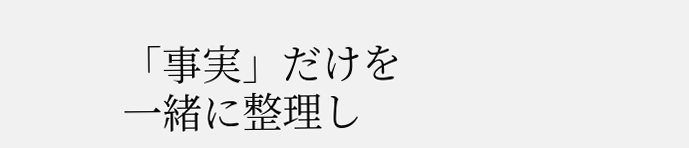「事実」だけを一緒に整理し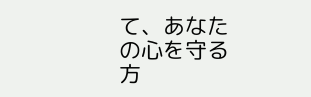て、あなたの心を守る方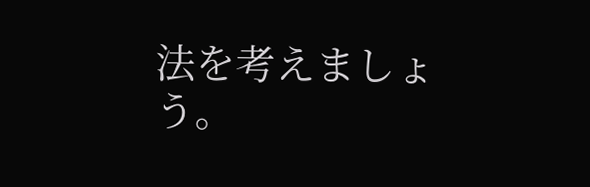法を考えましょう。